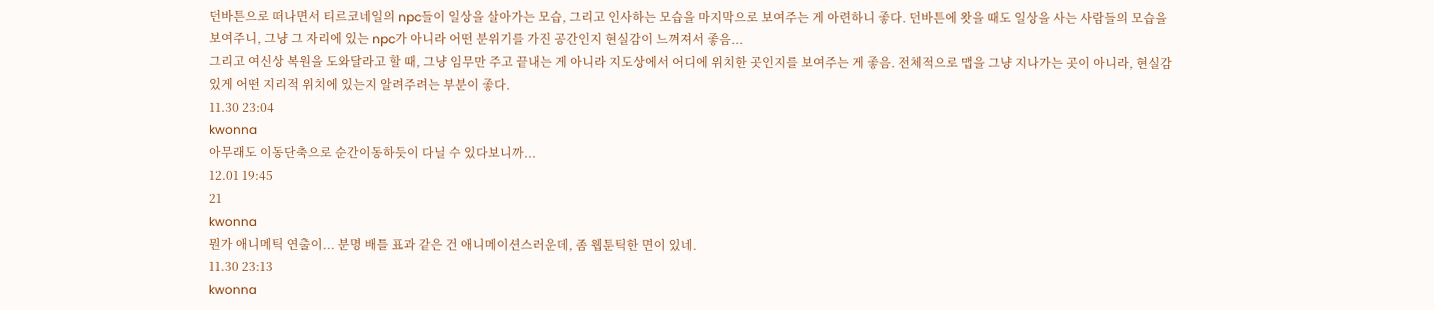던바튼으로 떠나면서 티르코네일의 npc들이 일상을 살아가는 모습, 그리고 인사하는 모습을 마지막으로 보여주는 게 아련하니 좋다. 던바튼에 왓을 때도 일상을 사는 사람들의 모습을 보여주니, 그냥 그 자리에 있는 npc가 아니라 어떤 분위기를 가진 공간인지 현실감이 느껴져서 좋음...
그리고 여신상 복원을 도와달라고 할 때, 그냥 임무만 주고 끝내는 게 아니라 지도상에서 어디에 위치한 곳인지를 보여주는 게 좋음. 전체적으로 맵을 그냥 지나가는 곳이 아니라, 현실감있게 어떤 지리적 위치에 있는지 알려주려는 부분이 좋다.
11.30 23:04
kwonna
아무래도 이동단축으로 순간이동하듯이 다닐 수 있다보니까...
12.01 19:45
21
kwonna
뭔가 애니메틱 연출이... 분명 배틀 표과 같은 건 애니메이션스러운데, 좀 웹툰틱한 면이 있네.
11.30 23:13
kwonna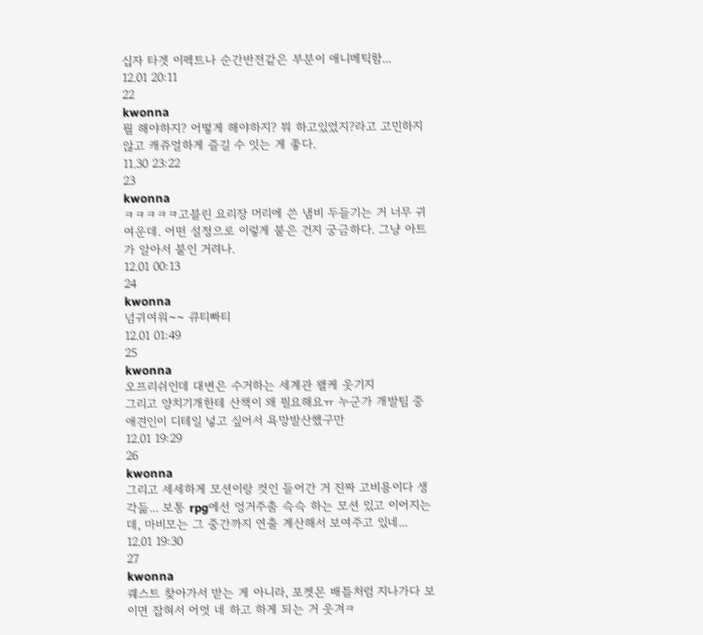십자 타겟 이펙트나 순간반전같은 부분이 애니메틱함...
12.01 20:11
22
kwonna
뭘 해야하지? 어떻게 해야하지? 뭐 하고있었지?라고 고민하지 않고 캐쥬얼하게 즐길 수 잇는 게 좋다.
11.30 23:22
23
kwonna
ㅋㅋㅋㅋㅋ고블린 요리장 머리에 쓴 냄비 두들기는 거 너무 귀여운데. 어떤 설정으로 이렇게 붙은 건지 궁금하다. 그냥 아트가 알아서 붙인 거려나.
12.01 00:13
24
kwonna
넘귀여워~~ 큐티빠티
12.01 01:49
25
kwonna
오프리쉬인데 대변은 수거하는 세계관 왤케 웃기지
그리고 양치기개한테 산책이 왜 필요해요ㅠ 누군가 개발팀 중 애견인이 디테일 넣고 싶어서 욕망발산했구만
12.01 19:29
26
kwonna
그리고 세세하게 모션이랑 컷인 들어간 거 진짜 고비용이다 생각듦... 보통 rpg에선 엉거주춤 슥슥 하는 모션 있고 이어지는데, 마비모는 그 중간까지 연출 계산해서 보여주고 있네...
12.01 19:30
27
kwonna
퀘스트 찾아가서 받는 게 아니라, 포켓몬 배틀처럼 지나가다 보이면 잡혀서 어엇 네 하고 하게 되는 거 웃겨ㅋ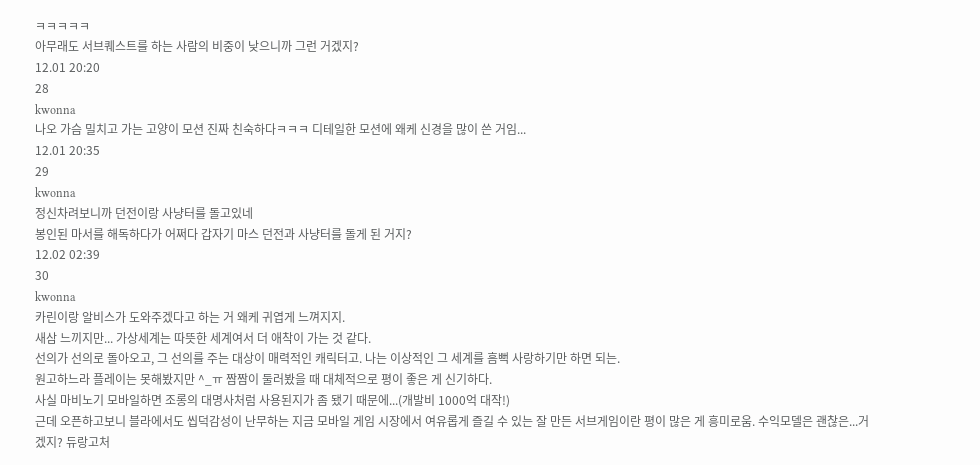ㅋㅋㅋㅋㅋ
아무래도 서브퀘스트를 하는 사람의 비중이 낮으니까 그런 거겠지?
12.01 20:20
28
kwonna
나오 가슴 밀치고 가는 고양이 모션 진짜 친숙하다ㅋㅋㅋ 디테일한 모션에 왜케 신경을 많이 쓴 거임...
12.01 20:35
29
kwonna
정신차려보니까 던전이랑 사냥터를 돌고있네
봉인된 마서를 해독하다가 어쩌다 갑자기 마스 던전과 사냥터를 돌게 된 거지?
12.02 02:39
30
kwonna
카린이랑 알비스가 도와주겠다고 하는 거 왜케 귀엽게 느껴지지.
새삼 느끼지만... 가상세계는 따뜻한 세계여서 더 애착이 가는 것 같다.
선의가 선의로 돌아오고, 그 선의를 주는 대상이 매력적인 캐릭터고. 나는 이상적인 그 세계를 흠뻑 사랑하기만 하면 되는.
원고하느라 플레이는 못해봤지만 ^_ㅠ 짬짬이 둘러봤을 때 대체적으로 평이 좋은 게 신기하다.
사실 마비노기 모바일하면 조롱의 대명사처럼 사용된지가 좀 됐기 때문에...(개발비 1000억 대작!)
근데 오픈하고보니 블라에서도 씹덕감성이 난무하는 지금 모바일 게임 시장에서 여유롭게 즐길 수 있는 잘 만든 서브게임이란 평이 많은 게 흥미로움. 수익모델은 괜찮은...거겠지? 듀랑고처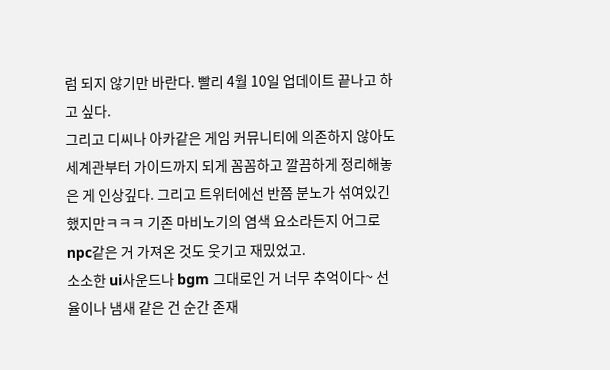럼 되지 않기만 바란다. 빨리 4월 10일 업데이트 끝나고 하고 싶다.
그리고 디씨나 아카같은 게임 커뮤니티에 의존하지 않아도 세계관부터 가이드까지 되게 꼼꼼하고 깔끔하게 정리해놓은 게 인상깊다. 그리고 트위터에선 반쯤 분노가 섞여있긴 했지만ㅋㅋㅋ 기존 마비노기의 염색 요소라든지 어그로 npc같은 거 가져온 것도 웃기고 재밌었고.
소소한 ui사운드나 bgm 그대로인 거 너무 추억이다~ 선율이나 냄새 같은 건 순간 존재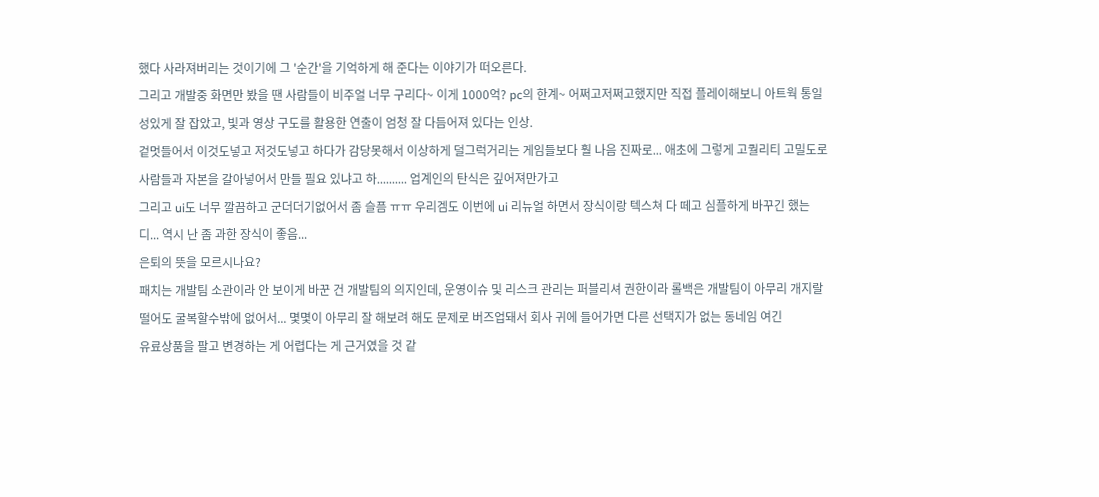했다 사라져버리는 것이기에 그 '순간'을 기억하게 해 준다는 이야기가 떠오른다.
그리고 개발중 화면만 봤을 땐 사람들이 비주얼 너무 구리다~ 이게 1000억? pc의 한계~ 어쩌고저쩌고했지만 직접 플레이해보니 아트웍 통일성있게 잘 잡았고, 빛과 영상 구도를 활용한 연출이 엄청 잘 다듬어져 있다는 인상.
겉멋들어서 이것도넣고 저것도넣고 하다가 감당못해서 이상하게 덜그럭거리는 게임들보다 훨 나음 진짜로... 애초에 그렇게 고퀄리티 고밀도로 사람들과 자본을 갈아넣어서 만들 필요 있냐고 하.......... 업계인의 탄식은 깊어져만가고
그리고 ui도 너무 깔끔하고 군더더기없어서 좀 슬픔 ㅠㅠ 우리겜도 이번에 ui 리뉴얼 하면서 장식이랑 텍스쳐 다 떼고 심플하게 바꾸긴 했는디... 역시 난 좀 과한 장식이 좋음...
은퇴의 뜻을 모르시나요?
패치는 개발팀 소관이라 안 보이게 바꾼 건 개발팀의 의지인데, 운영이슈 및 리스크 관리는 퍼블리셔 권한이라 롤백은 개발팀이 아무리 개지랄떨어도 굴복할수밖에 없어서... 몇몇이 아무리 잘 해보려 해도 문제로 버즈업돼서 회사 귀에 들어가면 다른 선택지가 없는 동네임 여긴
유료상품을 팔고 변경하는 게 어렵다는 게 근거였을 것 같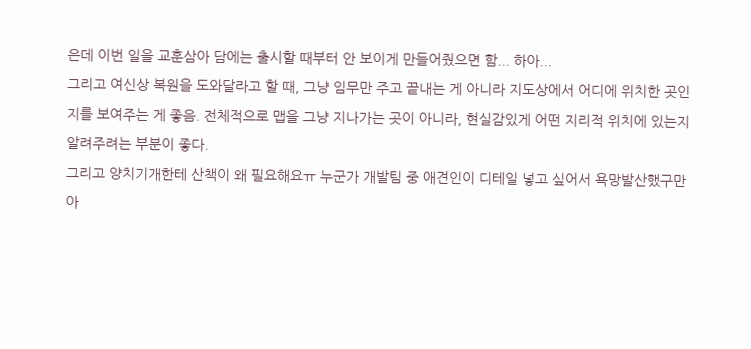은데 이번 일을 교훈삼아 담에는 출시할 때부터 안 보이게 만들어줬으면 함... 하아...
그리고 여신상 복원을 도와달라고 할 때, 그냥 임무만 주고 끝내는 게 아니라 지도상에서 어디에 위치한 곳인지를 보여주는 게 좋음. 전체적으로 맵을 그냥 지나가는 곳이 아니라, 현실감있게 어떤 지리적 위치에 있는지 알려주려는 부분이 좋다.
그리고 양치기개한테 산책이 왜 필요해요ㅠ 누군가 개발팀 중 애견인이 디테일 넣고 싶어서 욕망발산했구만
아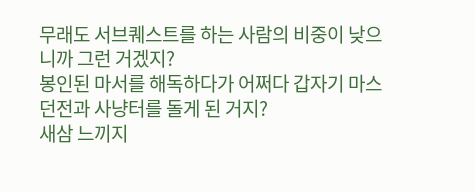무래도 서브퀘스트를 하는 사람의 비중이 낮으니까 그런 거겠지?
봉인된 마서를 해독하다가 어쩌다 갑자기 마스 던전과 사냥터를 돌게 된 거지?
새삼 느끼지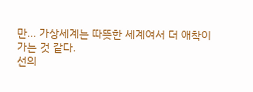만... 가상세계는 따뜻한 세계여서 더 애착이 가는 것 같다.
선의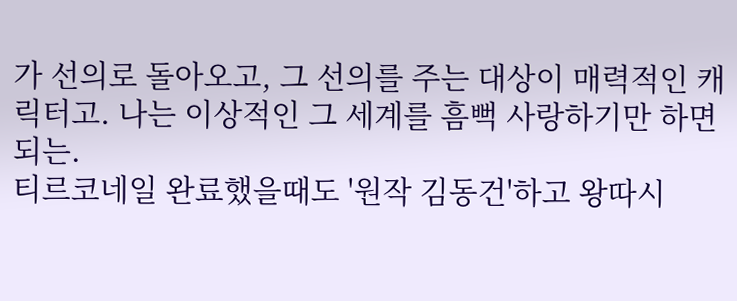가 선의로 돌아오고, 그 선의를 주는 대상이 매력적인 캐릭터고. 나는 이상적인 그 세계를 흠뻑 사랑하기만 하면 되는.
티르코네일 완료했을때도 '원작 김동건'하고 왕따시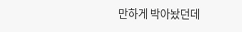만하게 박아놨던데